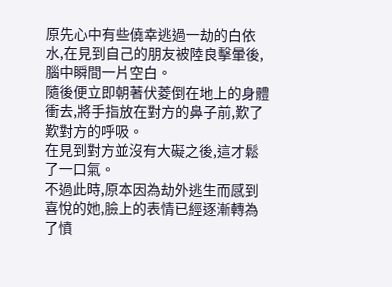原先心中有些僥幸逃過一劫的白依水,在見到自己的朋友被陸良擊暈後,腦中瞬間一片空白。
隨後便立即朝著伏菱倒在地上的身體衝去,將手指放在對方的鼻子前,歎了歎對方的呼吸。
在見到對方並沒有大礙之後,這才鬆了一口氣。
不過此時,原本因為劫外逃生而感到喜悅的她,臉上的表情已經逐漸轉為了憤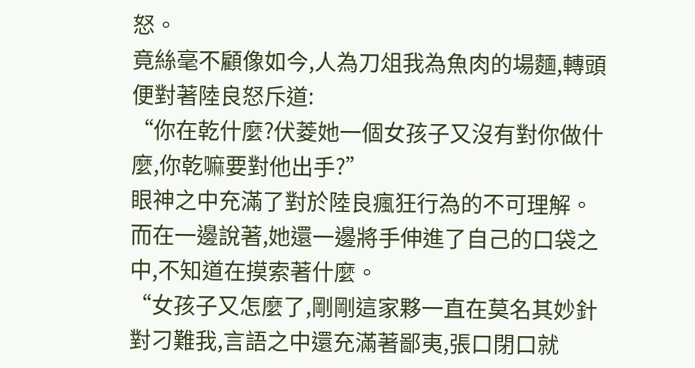怒。
竟絲毫不顧像如今,人為刀俎我為魚肉的場麵,轉頭便對著陸良怒斥道:
“你在乾什麼?伏菱她一個女孩子又沒有對你做什麼,你乾嘛要對他出手?”
眼神之中充滿了對於陸良瘋狂行為的不可理解。
而在一邊說著,她還一邊將手伸進了自己的口袋之中,不知道在摸索著什麼。
“女孩子又怎麼了,剛剛這家夥一直在莫名其妙針對刁難我,言語之中還充滿著鄙夷,張口閉口就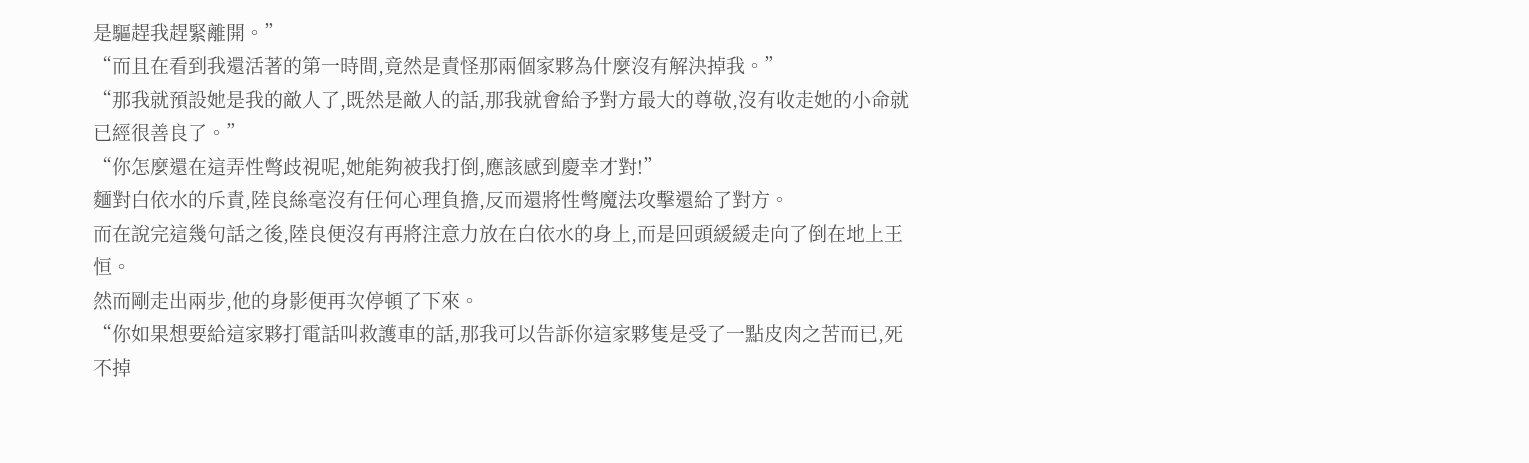是驅趕我趕緊離開。”
“而且在看到我還活著的第一時間,竟然是責怪那兩個家夥為什麼沒有解決掉我。”
“那我就預設她是我的敵人了,既然是敵人的話,那我就會給予對方最大的尊敬,沒有收走她的小命就已經很善良了。”
“你怎麼還在這弄性彆歧視呢,她能夠被我打倒,應該感到慶幸才對!”
麵對白依水的斥責,陸良絲毫沒有任何心理負擔,反而還將性彆魔法攻擊還給了對方。
而在說完這幾句話之後,陸良便沒有再將注意力放在白依水的身上,而是回頭緩緩走向了倒在地上王恒。
然而剛走出兩步,他的身影便再次停頓了下來。
“你如果想要給這家夥打電話叫救護車的話,那我可以告訴你這家夥隻是受了一點皮肉之苦而已,死不掉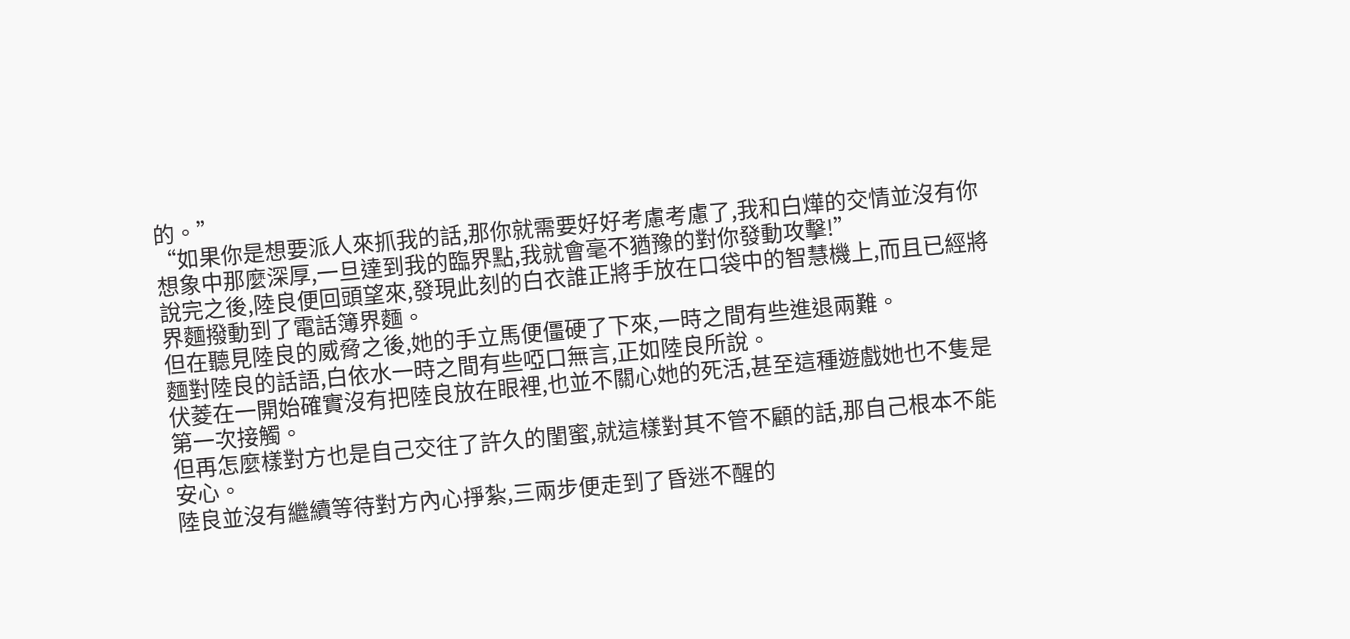的。”
“如果你是想要派人來抓我的話,那你就需要好好考慮考慮了,我和白燁的交情並沒有你想象中那麼深厚,一旦達到我的臨界點,我就會毫不猶豫的對你發動攻擊!”
說完之後,陸良便回頭望來,發現此刻的白衣誰正將手放在口袋中的智慧機上,而且已經將界麵撥動到了電話簿界麵。
但在聽見陸良的威脅之後,她的手立馬便僵硬了下來,一時之間有些進退兩難。
麵對陸良的話語,白依水一時之間有些啞口無言,正如陸良所說。
伏菱在一開始確實沒有把陸良放在眼裡,也並不關心她的死活,甚至這種遊戲她也不隻是第一次接觸。
但再怎麼樣對方也是自己交往了許久的閨蜜,就這樣對其不管不顧的話,那自己根本不能安心。
陸良並沒有繼續等待對方內心掙紮,三兩步便走到了昏迷不醒的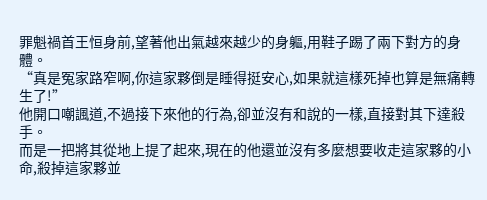罪魁禍首王恒身前,望著他出氣越來越少的身軀,用鞋子踢了兩下對方的身體。
“真是冤家路窄啊,你這家夥倒是睡得挺安心,如果就這樣死掉也算是無痛轉生了!”
他開口嘲諷道,不過接下來他的行為,卻並沒有和說的一樣,直接對其下達殺手。
而是一把將其從地上提了起來,現在的他還並沒有多麼想要收走這家夥的小命,殺掉這家夥並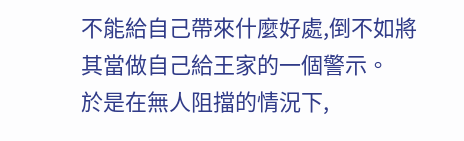不能給自己帶來什麼好處,倒不如將其當做自己給王家的一個警示。
於是在無人阻擋的情況下,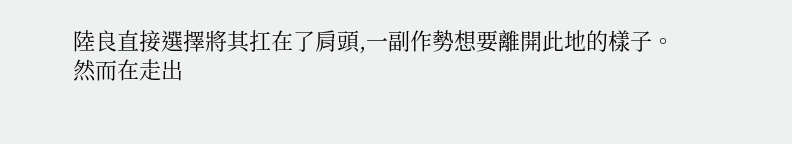陸良直接選擇將其扛在了肩頭,一副作勢想要離開此地的樣子。
然而在走出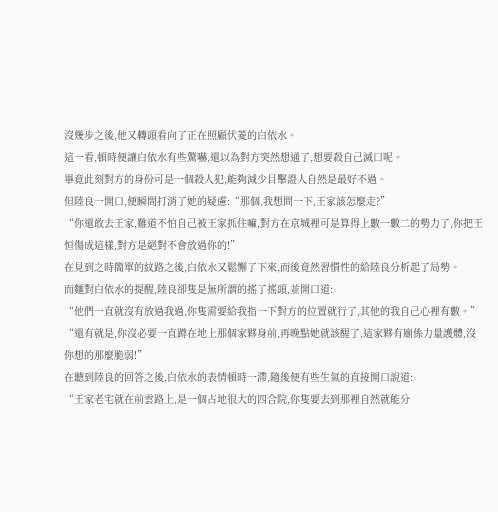沒幾步之後,他又轉頭看向了正在照顧伏菱的白依水。
這一看,頓時便讓白依水有些驚嚇,還以為對方突然想通了,想要殺自己滅口呢。
畢竟此刻對方的身份可是一個殺人犯,能夠減少目擊證人自然是最好不過。
但陸良一開口,便瞬間打消了她的疑慮:“那個,我想問一下,王家該怎麼走?”
“你還敢去王家,難道不怕自己被王家抓住嘛,對方在京城裡可是算得上數一數二的勢力了,你把王恒傷成這樣,對方是絕對不會放過你的!”
在見到之時簡單的紋路之後,白依水又鬆懈了下來,而後竟然習慣性的給陸良分析起了局勢。
而麵對白依水的提醒,陸良卻隻是無所謂的搖了搖頭,並開口道:
“他們一直就沒有放過我過,你隻需要給我指一下對方的位置就行了,其他的我自己心裡有數。”
“還有就是,你沒必要一直蹲在地上那個家夥身前,再晚點她就該醒了,這家夥有廟係力量護體,沒你想的那麼脆弱!”
在聽到陸良的回答之後,白依水的表情頓時一滯,隨後便有些生氣的直接開口說道:
“王家老宅就在前雲路上,是一個占地很大的四合院,你隻要去到那裡自然就能分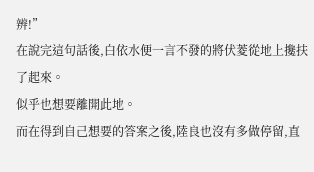辨!”
在說完這句話後,白依水便一言不發的將伏菱從地上攙扶了起來。
似乎也想要離開此地。
而在得到自己想要的答案之後,陸良也沒有多做停留,直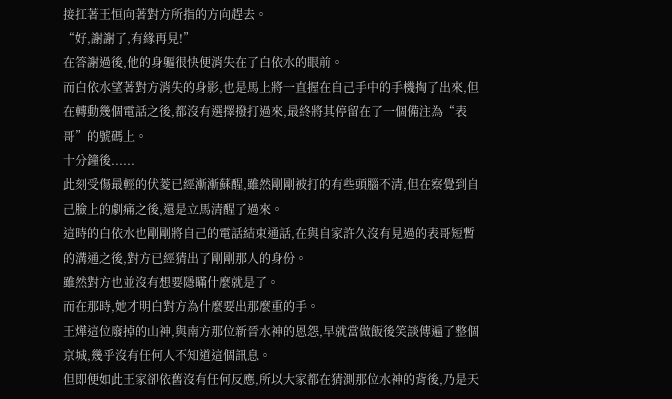接扛著王恒向著對方所指的方向趕去。
“好,謝謝了,有緣再見!”
在答謝過後,他的身軀很快便消失在了白依水的眼前。
而白依水望著對方消失的身影,也是馬上將一直握在自己手中的手機掏了出來,但在轉動幾個電話之後,都沒有選擇撥打過來,最終將其停留在了一個備注為“表哥”的號碼上。
十分鐘後......
此刻受傷最輕的伏菱已經漸漸蘇醒,雖然剛剛被打的有些頭腦不清,但在察覺到自己臉上的劇痛之後,還是立馬清醒了過來。
這時的白依水也剛剛將自己的電話結束通話,在與自家許久沒有見過的表哥短暫的溝通之後,對方已經猜出了剛剛那人的身份。
雖然對方也並沒有想要隱瞞什麼就是了。
而在那時,她才明白對方為什麼要出那麼重的手。
王燁這位廢掉的山神,與南方那位新晉水神的恩怨,早就當做飯後笑談傳遍了整個京城,幾乎沒有任何人不知道這個訊息。
但即便如此王家卻依舊沒有任何反應,所以大家都在猜測那位水神的背後,乃是天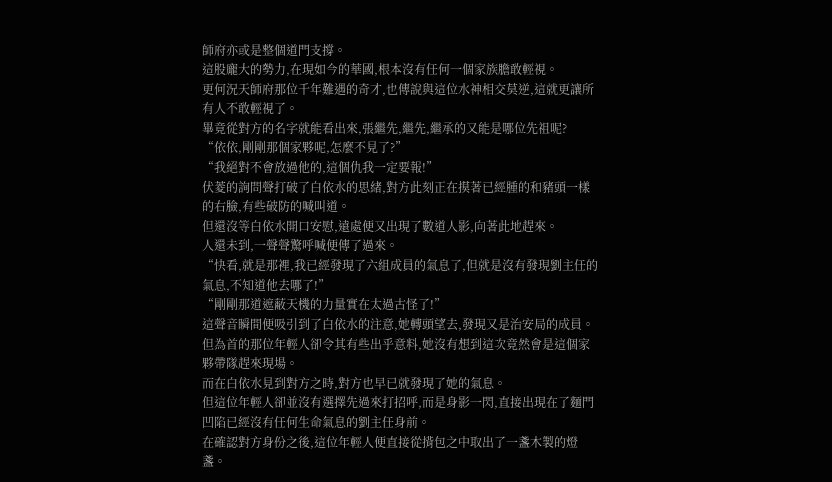師府亦或是整個道門支撐。
這股龐大的勢力,在現如今的華國,根本沒有任何一個家族膽敢輕視。
更何況天師府那位千年難遇的奇才,也傳說與這位水神相交莫逆,這就更讓所有人不敢輕視了。
畢竟從對方的名字就能看出來,張繼先,繼先,繼承的又能是哪位先祖呢?
“依依,剛剛那個家夥呢,怎麼不見了?”
“我絕對不會放過他的,這個仇我一定要報!”
伏菱的詢問聲打破了白依水的思緒,對方此刻正在摸著已經腫的和豬頭一樣的右臉,有些破防的喊叫道。
但還沒等白依水開口安慰,遠處便又出現了數道人影,向著此地趕來。
人還未到,一聲聲驚呼喊便傳了過來。
“快看,就是那裡,我已經發現了六組成員的氣息了,但就是沒有發現劉主任的氣息,不知道他去哪了!”
“剛剛那道遮蔽天機的力量實在太過古怪了!”
這聲音瞬間便吸引到了白依水的注意,她轉頭望去,發現又是治安局的成員。
但為首的那位年輕人卻令其有些出乎意料,她沒有想到這次竟然會是這個家夥帶隊趕來現場。
而在白依水見到對方之時,對方也早已就發現了她的氣息。
但這位年輕人卻並沒有選擇先過來打招呼,而是身影一閃,直接出現在了麵門凹陷已經沒有任何生命氣息的劉主任身前。
在確認對方身份之後,這位年輕人便直接從揹包之中取出了一盞木製的燈盞。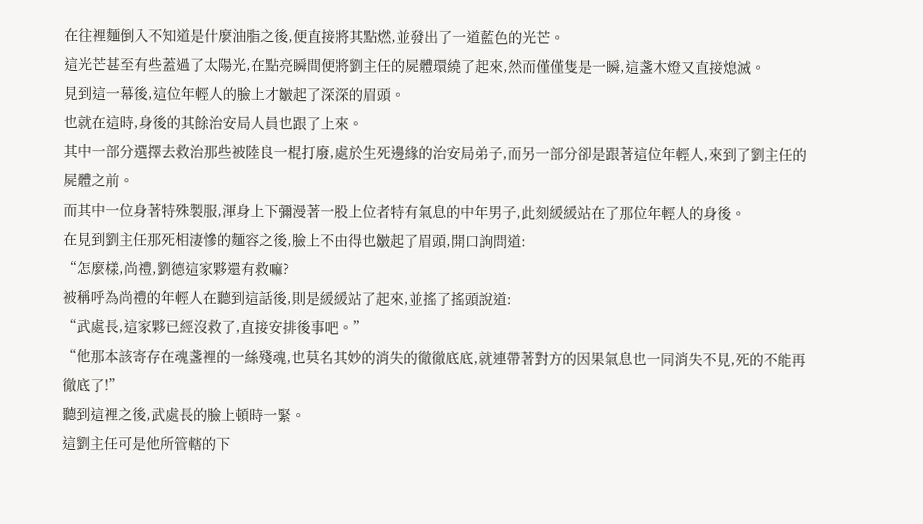在往裡麵倒入不知道是什麼油脂之後,便直接將其點燃,並發出了一道藍色的光芒。
這光芒甚至有些蓋過了太陽光,在點亮瞬間便將劉主任的屍體環繞了起來,然而僅僅隻是一瞬,這盞木燈又直接熄滅。
見到這一幕後,這位年輕人的臉上才皺起了深深的眉頭。
也就在這時,身後的其餘治安局人員也跟了上來。
其中一部分選擇去救治那些被陸良一棍打廢,處於生死邊緣的治安局弟子,而另一部分卻是跟著這位年輕人,來到了劉主任的屍體之前。
而其中一位身著特殊製服,渾身上下彌漫著一股上位者特有氣息的中年男子,此刻緩緩站在了那位年輕人的身後。
在見到劉主任那死相淒慘的麵容之後,臉上不由得也皺起了眉頭,開口詢問道:
“怎麼樣,尚禮,劉德這家夥還有救嘛?
被稱呼為尚禮的年輕人在聽到這話後,則是緩緩站了起來,並搖了搖頭說道:
“武處長,這家夥已經沒救了,直接安排後事吧。”
“他那本該寄存在魂盞裡的一絲殘魂,也莫名其妙的消失的徹徹底底,就連帶著對方的因果氣息也一同消失不見,死的不能再徹底了!”
聽到這裡之後,武處長的臉上頓時一緊。
這劉主任可是他所管轄的下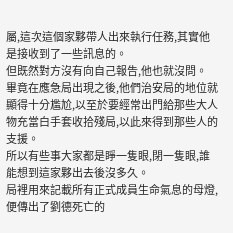屬,這次這個家夥帶人出來執行任務,其實他是接收到了一些訊息的。
但既然對方沒有向自己報告,他也就沒問。
畢竟在應急局出現之後,他們治安局的地位就顯得十分尷尬,以至於要經常出門給那些大人物充當白手套收拾殘局,以此來得到那些人的支援。
所以有些事大家都是睜一隻眼,閉一隻眼,誰能想到這家夥出去後沒多久。
局裡用來記載所有正式成員生命氣息的母燈,便傳出了劉德死亡的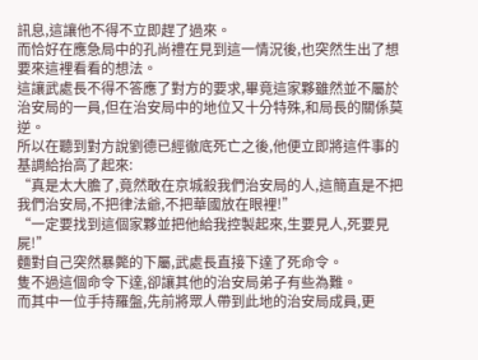訊息,這讓他不得不立即趕了過來。
而恰好在應急局中的孔尚禮在見到這一情況後,也突然生出了想要來這裡看看的想法。
這讓武處長不得不答應了對方的要求,畢竟這家夥雖然並不屬於治安局的一員,但在治安局中的地位又十分特殊,和局長的關係莫逆。
所以在聽到對方說劉德已經徹底死亡之後,他便立即將這件事的基調給抬高了起來:
“真是太大膽了,竟然敢在京城殺我們治安局的人,這簡直是不把我們治安局,不把律法爺,不把華國放在眼裡!”
“一定要找到這個家夥並把他給我控製起來,生要見人,死要見屍!”
麵對自己突然暴斃的下屬,武處長直接下達了死命令。
隻不過這個命令下達,卻讓其他的治安局弟子有些為難。
而其中一位手持羅盤,先前將眾人帶到此地的治安局成員,更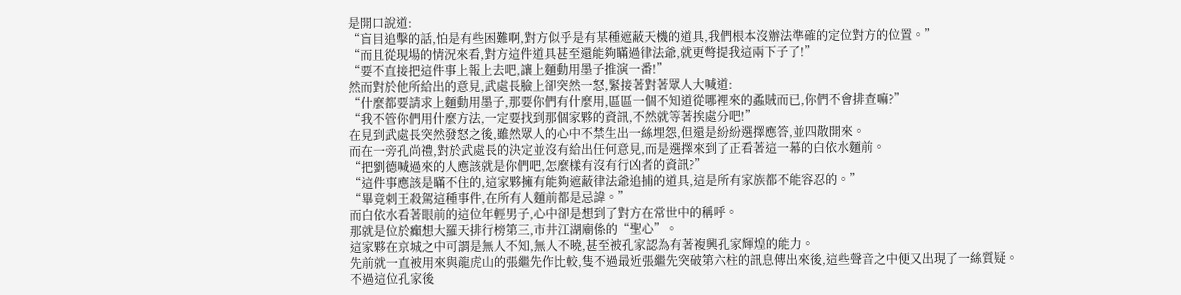是開口說道:
“盲目追擊的話,怕是有些困難啊,對方似乎是有某種遮蔽天機的道具,我們根本沒辦法準確的定位對方的位置。”
“而且從現場的情況來看,對方這件道具甚至還能夠瞞過律法爺,就更彆提我這兩下子了!”
“要不直接把這件事上報上去吧,讓上麵動用墨子推演一番!”
然而對於他所給出的意見,武處長臉上卻突然一怒,緊接著對著眾人大喊道:
“什麼都要請求上麵動用墨子,那要你們有什麼用,區區一個不知道從哪裡來的蟊賊而已,你們不會排查嘛?”
“我不管你們用什麼方法,一定要找到那個家夥的資訊,不然就等著挨處分吧!”
在見到武處長突然發怒之後,雖然眾人的心中不禁生出一絲埋怨,但還是紛紛選擇應答,並四散開來。
而在一旁孔尚禮,對於武處長的決定並沒有給出任何意見,而是選擇來到了正看著這一幕的白依水麵前。
“把劉德喊過來的人應該就是你們吧,怎麼樣有沒有行凶者的資訊?”
“這件事應該是瞞不住的,這家夥擁有能夠遮蔽律法爺追捕的道具,這是所有家族都不能容忍的。”
“畢竟刺王殺駕這種事件,在所有人麵前都是忌諱。”
而白依水看著眼前的這位年輕男子,心中卻是想到了對方在常世中的稱呼。
那就是位於癲想大羅天排行榜第三,市井江湖廟係的“聖心”。
這家夥在京城之中可謂是無人不知,無人不曉,甚至被孔家認為有著複興孔家輝煌的能力。
先前就一直被用來與龍虎山的張繼先作比較,隻不過最近張繼先突破第六柱的訊息傳出來後,這些聲音之中便又出現了一絲質疑。
不過這位孔家後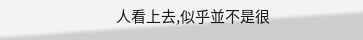人看上去,似乎並不是很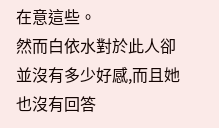在意這些。
然而白依水對於此人卻並沒有多少好感,而且她也沒有回答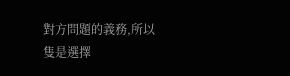對方問題的義務,所以隻是選擇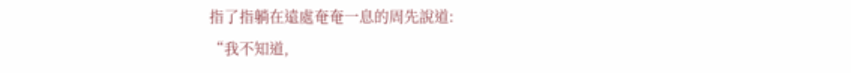指了指躺在遠處奄奄一息的周先說道:
“我不知道,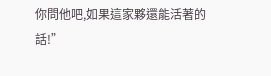你問他吧,如果這家夥還能活著的話!”